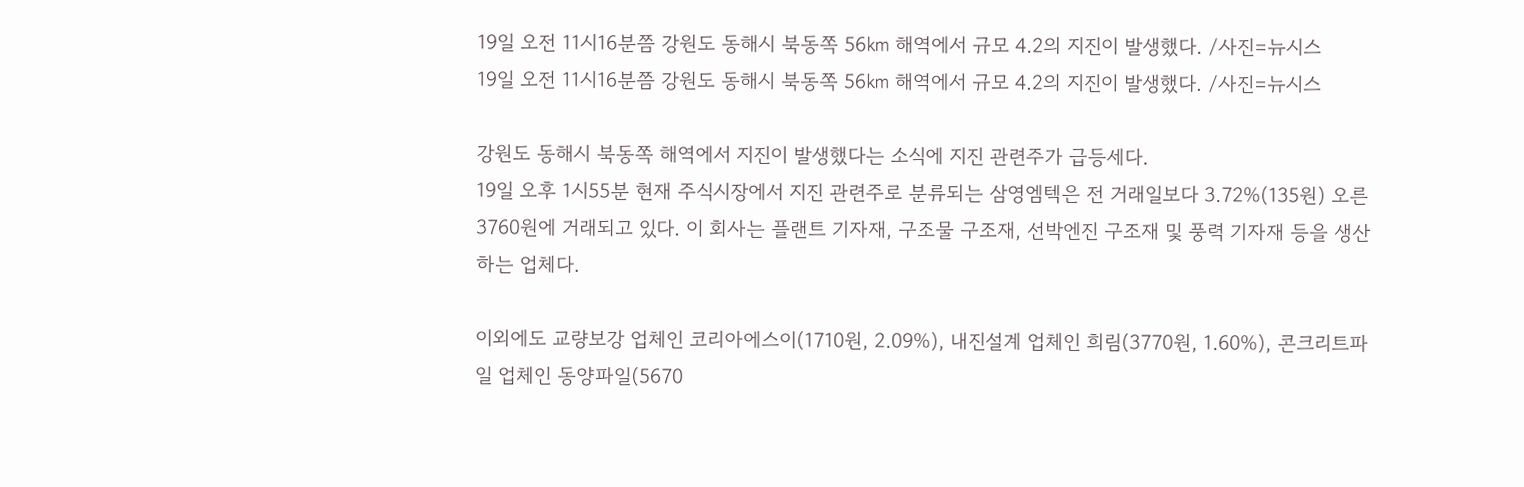19일 오전 11시16분쯤 강원도 동해시 북동쪽 56㎞ 해역에서 규모 4.2의 지진이 발생했다. /사진=뉴시스
19일 오전 11시16분쯤 강원도 동해시 북동쪽 56㎞ 해역에서 규모 4.2의 지진이 발생했다. /사진=뉴시스

강원도 동해시 북동쪽 해역에서 지진이 발생했다는 소식에 지진 관련주가 급등세다.
19일 오후 1시55분 현재 주식시장에서 지진 관련주로 분류되는 삼영엠텍은 전 거래일보다 3.72%(135원) 오른 3760원에 거래되고 있다. 이 회사는 플랜트 기자재, 구조물 구조재, 선박엔진 구조재 및 풍력 기자재 등을 생산하는 업체다.

이외에도 교량보강 업체인 코리아에스이(1710원, 2.09%), 내진설계 업체인 희림(3770원, 1.60%), 콘크리트파일 업체인 동양파일(5670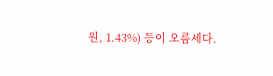원, 1.43%) 등이 오름세다.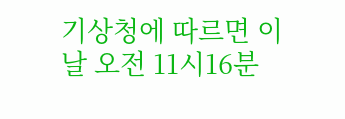기상청에 따르면 이날 오전 11시16분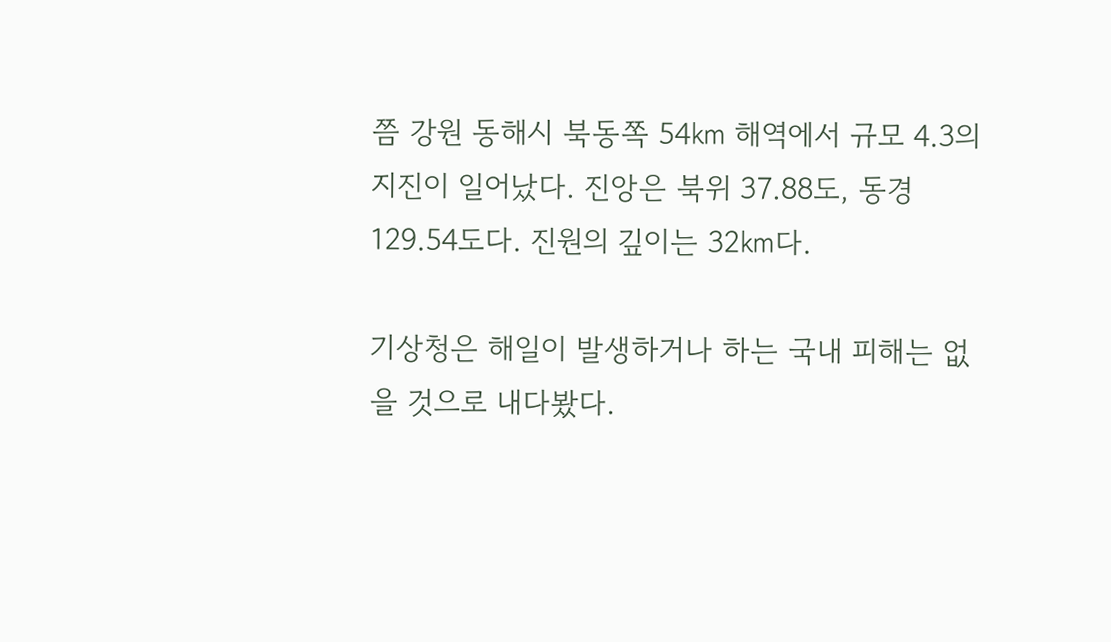쯤 강원 동해시 북동쪽 54㎞ 해역에서 규모 4.3의 지진이 일어났다. 진앙은 북위 37.88도, 동경 129.54도다. 진원의 깊이는 32㎞다.

기상청은 해일이 발생하거나 하는 국내 피해는 없을 것으로 내다봤다.